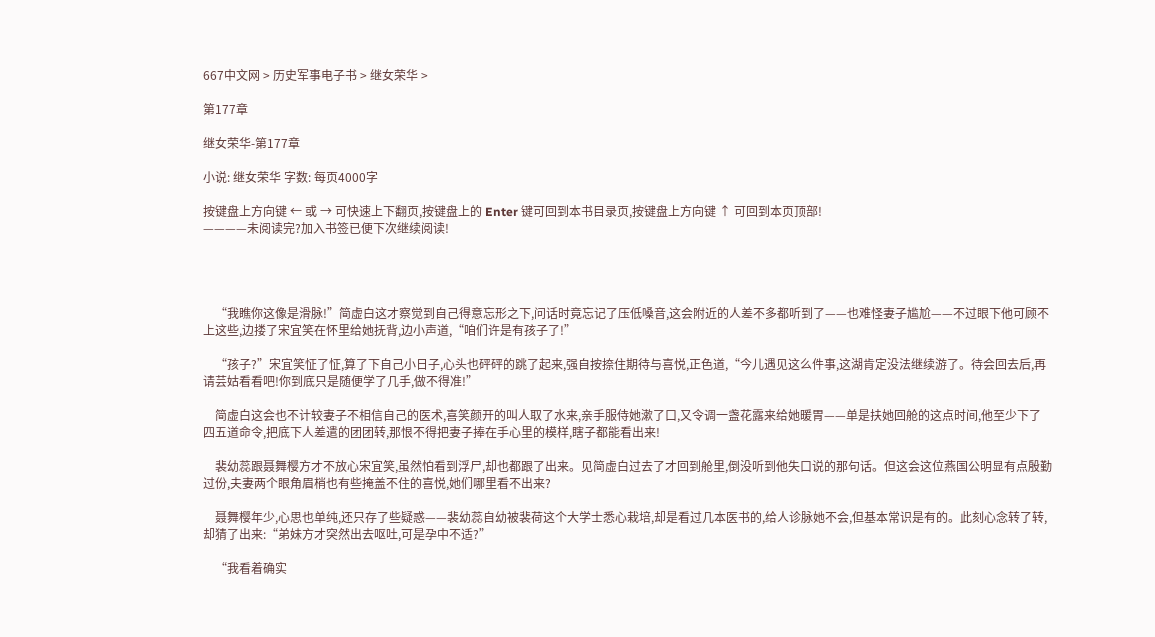667中文网 > 历史军事电子书 > 继女荣华 >

第177章

继女荣华-第177章

小说: 继女荣华 字数: 每页4000字

按键盘上方向键 ← 或 → 可快速上下翻页,按键盘上的 Enter 键可回到本书目录页,按键盘上方向键 ↑ 可回到本页顶部!
————未阅读完?加入书签已便下次继续阅读!




    “我瞧你这像是滑脉!”简虚白这才察觉到自己得意忘形之下,问话时竟忘记了压低嗓音,这会附近的人差不多都听到了——也难怪妻子尴尬——不过眼下他可顾不上这些,边搂了宋宜笑在怀里给她抚背,边小声道,“咱们许是有孩子了!”

    “孩子?”宋宜笑怔了怔,算了下自己小日子,心头也砰砰的跳了起来,强自按捺住期待与喜悦,正色道,“今儿遇见这么件事,这湖肯定没法继续游了。待会回去后,再请芸姑看看吧!你到底只是随便学了几手,做不得准!”

    简虚白这会也不计较妻子不相信自己的医术,喜笑颜开的叫人取了水来,亲手服侍她漱了口,又令调一盏花露来给她暖胃——单是扶她回舱的这点时间,他至少下了四五道命令,把底下人差遣的团团转,那恨不得把妻子捧在手心里的模样,瞎子都能看出来!

    裴幼蕊跟聂舞樱方才不放心宋宜笑,虽然怕看到浮尸,却也都跟了出来。见简虚白过去了才回到舱里,倒没听到他失口说的那句话。但这会这位燕国公明显有点殷勤过份,夫妻两个眼角眉梢也有些掩盖不住的喜悦,她们哪里看不出来?

    聂舞樱年少,心思也单纯,还只存了些疑惑——裴幼蕊自幼被裴荷这个大学士悉心栽培,却是看过几本医书的,给人诊脉她不会,但基本常识是有的。此刻心念转了转,却猜了出来:“弟妹方才突然出去呕吐,可是孕中不适?”

    “我看着确实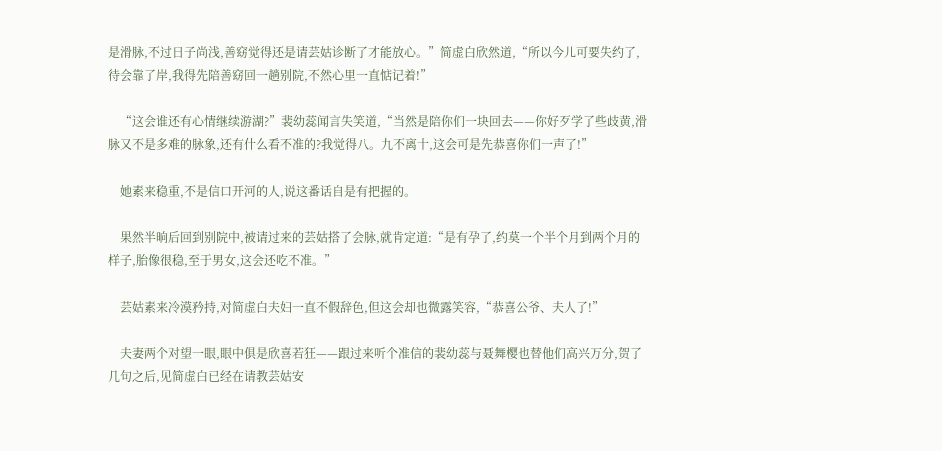是滑脉,不过日子尚浅,善窈觉得还是请芸姑诊断了才能放心。”简虚白欣然道,“所以今儿可要失约了,待会靠了岸,我得先陪善窈回一趟别院,不然心里一直惦记着!”

    “这会谁还有心情继续游湖?”裴幼蕊闻言失笑道,“当然是陪你们一块回去——你好歹学了些歧黄,滑脉又不是多难的脉象,还有什么看不准的?我觉得八。九不离十,这会可是先恭喜你们一声了!”

    她素来稳重,不是信口开河的人,说这番话自是有把握的。

    果然半晌后回到别院中,被请过来的芸姑搭了会脉,就肯定道:“是有孕了,约莫一个半个月到两个月的样子,胎像很稳,至于男女,这会还吃不准。”

    芸姑素来冷漠矜持,对简虚白夫妇一直不假辞色,但这会却也微露笑容,“恭喜公爷、夫人了!”

    夫妻两个对望一眼,眼中俱是欣喜若狂——跟过来听个准信的裴幼蕊与聂舞樱也替他们高兴万分,贺了几句之后,见简虚白已经在请教芸姑安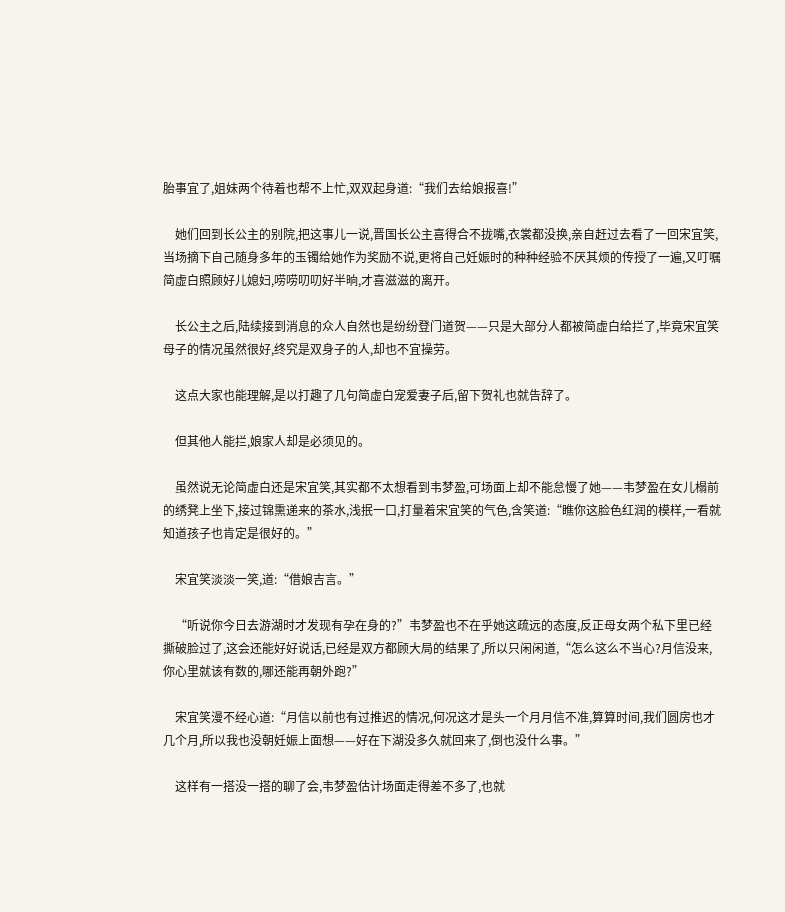胎事宜了,姐妹两个待着也帮不上忙,双双起身道:“我们去给娘报喜!”

    她们回到长公主的别院,把这事儿一说,晋国长公主喜得合不拢嘴,衣裳都没换,亲自赶过去看了一回宋宜笑,当场摘下自己随身多年的玉镯给她作为奖励不说,更将自己妊娠时的种种经验不厌其烦的传授了一遍,又叮嘱简虚白照顾好儿媳妇,唠唠叨叨好半晌,才喜滋滋的离开。

    长公主之后,陆续接到消息的众人自然也是纷纷登门道贺——只是大部分人都被简虚白给拦了,毕竟宋宜笑母子的情况虽然很好,终究是双身子的人,却也不宜操劳。

    这点大家也能理解,是以打趣了几句简虚白宠爱妻子后,留下贺礼也就告辞了。

    但其他人能拦,娘家人却是必须见的。

    虽然说无论简虚白还是宋宜笑,其实都不太想看到韦梦盈,可场面上却不能怠慢了她——韦梦盈在女儿榻前的绣凳上坐下,接过锦熏递来的茶水,浅抿一口,打量着宋宜笑的气色,含笑道:“瞧你这脸色红润的模样,一看就知道孩子也肯定是很好的。”

    宋宜笑淡淡一笑,道:“借娘吉言。”

    “听说你今日去游湖时才发现有孕在身的?”韦梦盈也不在乎她这疏远的态度,反正母女两个私下里已经撕破脸过了,这会还能好好说话,已经是双方都顾大局的结果了,所以只闲闲道,“怎么这么不当心?月信没来,你心里就该有数的,哪还能再朝外跑?”

    宋宜笑漫不经心道:“月信以前也有过推迟的情况,何况这才是头一个月月信不准,算算时间,我们圆房也才几个月,所以我也没朝妊娠上面想——好在下湖没多久就回来了,倒也没什么事。”

    这样有一搭没一搭的聊了会,韦梦盈估计场面走得差不多了,也就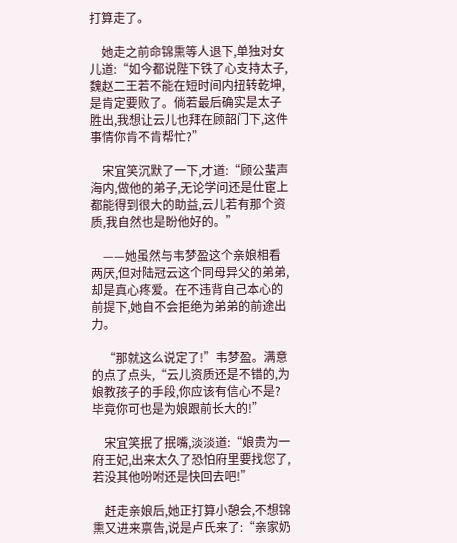打算走了。

    她走之前命锦熏等人退下,单独对女儿道:“如今都说陛下铁了心支持太子,魏赵二王若不能在短时间内扭转乾坤,是肯定要败了。倘若最后确实是太子胜出,我想让云儿也拜在顾韶门下,这件事情你肯不肯帮忙?”

    宋宜笑沉默了一下,才道:“顾公蜚声海内,做他的弟子,无论学问还是仕宦上都能得到很大的助益,云儿若有那个资质,我自然也是盼他好的。”

    ——她虽然与韦梦盈这个亲娘相看两厌,但对陆冠云这个同母异父的弟弟,却是真心疼爱。在不违背自己本心的前提下,她自不会拒绝为弟弟的前途出力。

    “那就这么说定了!”韦梦盈。满意的点了点头,“云儿资质还是不错的,为娘教孩子的手段,你应该有信心不是?毕竟你可也是为娘跟前长大的!”

    宋宜笑抿了抿嘴,淡淡道:“娘贵为一府王妃,出来太久了恐怕府里要找您了,若没其他吩咐还是快回去吧!”

    赶走亲娘后,她正打算小憩会,不想锦熏又进来禀告,说是卢氏来了:“亲家奶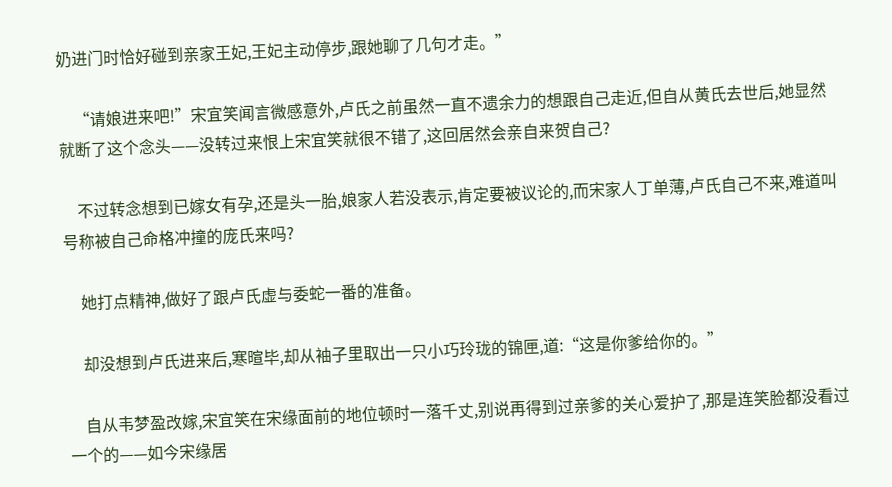奶进门时恰好碰到亲家王妃,王妃主动停步,跟她聊了几句才走。”

    “请娘进来吧!”宋宜笑闻言微感意外,卢氏之前虽然一直不遗余力的想跟自己走近,但自从黄氏去世后,她显然就断了这个念头——没转过来恨上宋宜笑就很不错了,这回居然会亲自来贺自己?

    不过转念想到已嫁女有孕,还是头一胎,娘家人若没表示,肯定要被议论的,而宋家人丁单薄,卢氏自己不来,难道叫号称被自己命格冲撞的庞氏来吗?

    她打点精神,做好了跟卢氏虚与委蛇一番的准备。

    却没想到卢氏进来后,寒暄毕,却从袖子里取出一只小巧玲珑的锦匣,道:“这是你爹给你的。”

    自从韦梦盈改嫁,宋宜笑在宋缘面前的地位顿时一落千丈,别说再得到过亲爹的关心爱护了,那是连笑脸都没看过一个的——如今宋缘居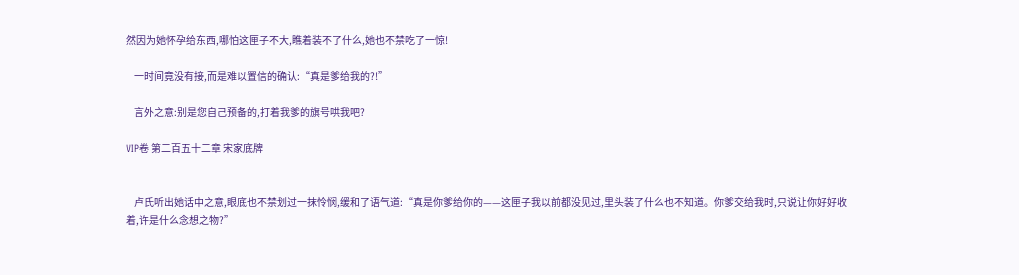然因为她怀孕给东西,哪怕这匣子不大,瞧着装不了什么,她也不禁吃了一惊!

    一时间竟没有接,而是难以置信的确认:“真是爹给我的?!”

    言外之意:别是您自己预备的,打着我爹的旗号哄我吧?

VIP卷 第二百五十二章 宋家底牌


    卢氏听出她话中之意,眼底也不禁划过一抹怜悯,缓和了语气道:“真是你爹给你的——这匣子我以前都没见过,里头装了什么也不知道。你爹交给我时,只说让你好好收着,许是什么念想之物?”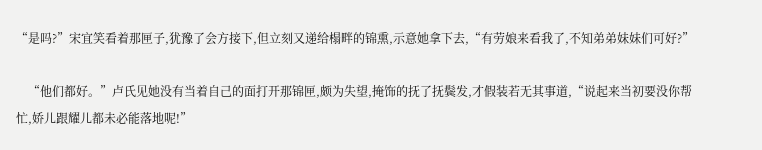“是吗?”宋宜笑看着那匣子,犹豫了会方接下,但立刻又递给榻畔的锦熏,示意她拿下去,“有劳娘来看我了,不知弟弟妹妹们可好?”

    “他们都好。”卢氏见她没有当着自己的面打开那锦匣,颇为失望,掩饰的抚了抚鬓发,才假装若无其事道,“说起来当初要没你帮忙,娇儿跟耀儿都未必能落地呢!”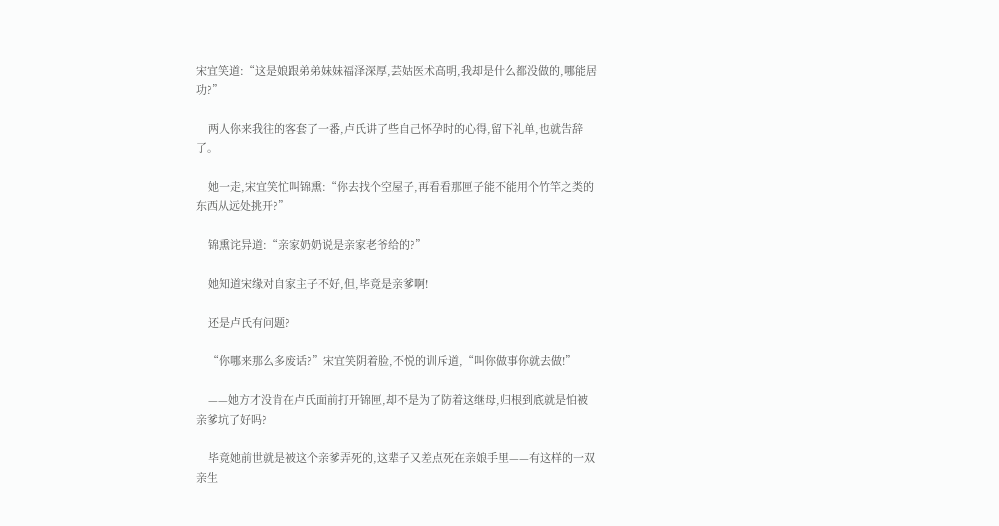宋宜笑道:“这是娘跟弟弟妹妹福泽深厚,芸姑医术高明,我却是什么都没做的,哪能居功?”

    两人你来我往的客套了一番,卢氏讲了些自己怀孕时的心得,留下礼单,也就告辞了。

    她一走,宋宜笑忙叫锦熏:“你去找个空屋子,再看看那匣子能不能用个竹竿之类的东西从远处挑开?”

    锦熏诧异道:“亲家奶奶说是亲家老爷给的?”

    她知道宋缘对自家主子不好,但,毕竟是亲爹啊!

    还是卢氏有问题?

    “你哪来那么多废话?”宋宜笑阴着脸,不悦的训斥道,“叫你做事你就去做!”

    ——她方才没肯在卢氏面前打开锦匣,却不是为了防着这继母,归根到底就是怕被亲爹坑了好吗?

    毕竟她前世就是被这个亲爹弄死的,这辈子又差点死在亲娘手里——有这样的一双亲生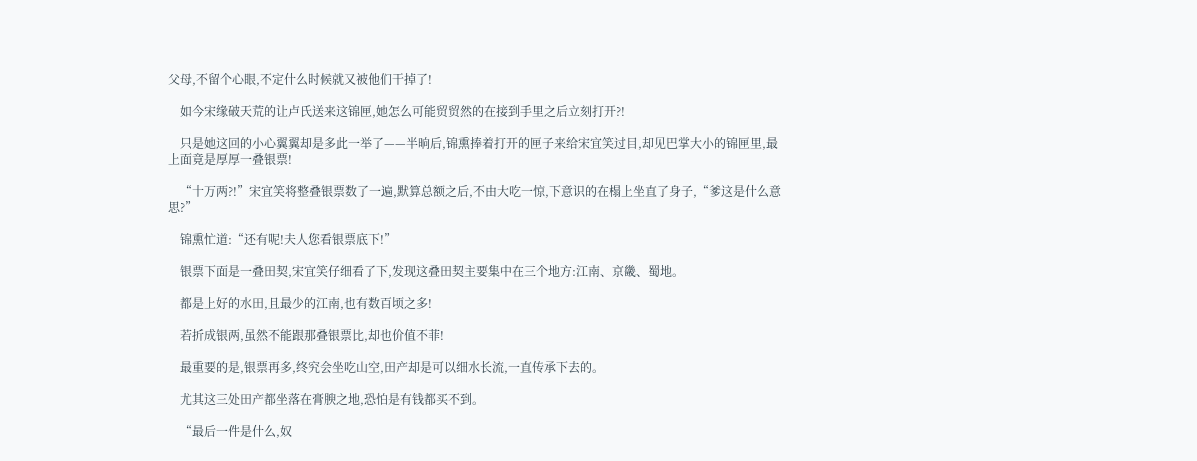父母,不留个心眼,不定什么时候就又被他们干掉了!

    如今宋缘破天荒的让卢氏送来这锦匣,她怎么可能贸贸然的在接到手里之后立刻打开?!

    只是她这回的小心翼翼却是多此一举了——半晌后,锦熏捧着打开的匣子来给宋宜笑过目,却见巴掌大小的锦匣里,最上面竟是厚厚一叠银票!

    “十万两?!”宋宜笑将整叠银票数了一遍,默算总额之后,不由大吃一惊,下意识的在榻上坐直了身子,“爹这是什么意思?”

    锦熏忙道:“还有呢!夫人您看银票底下!”

    银票下面是一叠田契,宋宜笑仔细看了下,发现这叠田契主要集中在三个地方:江南、京畿、蜀地。

    都是上好的水田,且最少的江南,也有数百顷之多!

    若折成银两,虽然不能跟那叠银票比,却也价值不菲!

    最重要的是,银票再多,终究会坐吃山空,田产却是可以细水长流,一直传承下去的。

    尤其这三处田产都坐落在膏腴之地,恐怕是有钱都买不到。

    “最后一件是什么,奴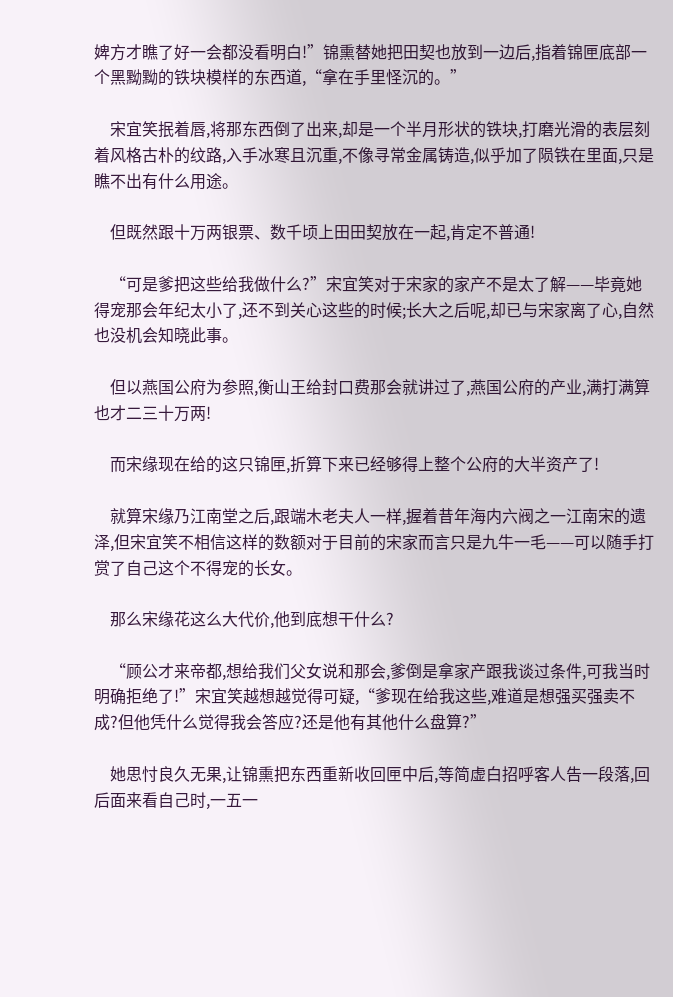婢方才瞧了好一会都没看明白!”锦熏替她把田契也放到一边后,指着锦匣底部一个黑黝黝的铁块模样的东西道,“拿在手里怪沉的。”

    宋宜笑抿着唇,将那东西倒了出来,却是一个半月形状的铁块,打磨光滑的表层刻着风格古朴的纹路,入手冰寒且沉重,不像寻常金属铸造,似乎加了陨铁在里面,只是瞧不出有什么用途。

    但既然跟十万两银票、数千顷上田田契放在一起,肯定不普通!

    “可是爹把这些给我做什么?”宋宜笑对于宋家的家产不是太了解——毕竟她得宠那会年纪太小了,还不到关心这些的时候;长大之后呢,却已与宋家离了心,自然也没机会知晓此事。

    但以燕国公府为参照,衡山王给封口费那会就讲过了,燕国公府的产业,满打满算也才二三十万两!

    而宋缘现在给的这只锦匣,折算下来已经够得上整个公府的大半资产了!

    就算宋缘乃江南堂之后,跟端木老夫人一样,握着昔年海内六阀之一江南宋的遗泽,但宋宜笑不相信这样的数额对于目前的宋家而言只是九牛一毛——可以随手打赏了自己这个不得宠的长女。

    那么宋缘花这么大代价,他到底想干什么?

    “顾公才来帝都,想给我们父女说和那会,爹倒是拿家产跟我谈过条件,可我当时明确拒绝了!”宋宜笑越想越觉得可疑,“爹现在给我这些,难道是想强买强卖不成?但他凭什么觉得我会答应?还是他有其他什么盘算?”

    她思忖良久无果,让锦熏把东西重新收回匣中后,等简虚白招呼客人告一段落,回后面来看自己时,一五一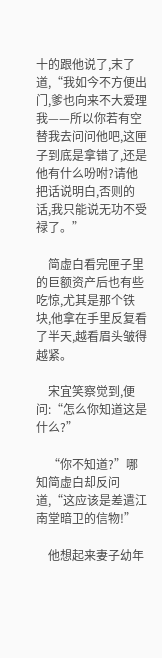十的跟他说了,末了道,“我如今不方便出门,爹也向来不大爱理我——所以你若有空替我去问问他吧,这匣子到底是拿错了,还是他有什么吩咐?请他把话说明白,否则的话,我只能说无功不受禄了。”

    简虚白看完匣子里的巨额资产后也有些吃惊,尤其是那个铁块,他拿在手里反复看了半天,越看眉头皱得越紧。

    宋宜笑察觉到,便问:“怎么你知道这是什么?”

    “你不知道?”哪知简虚白却反问道,“这应该是差遣江南堂暗卫的信物!”

    他想起来妻子幼年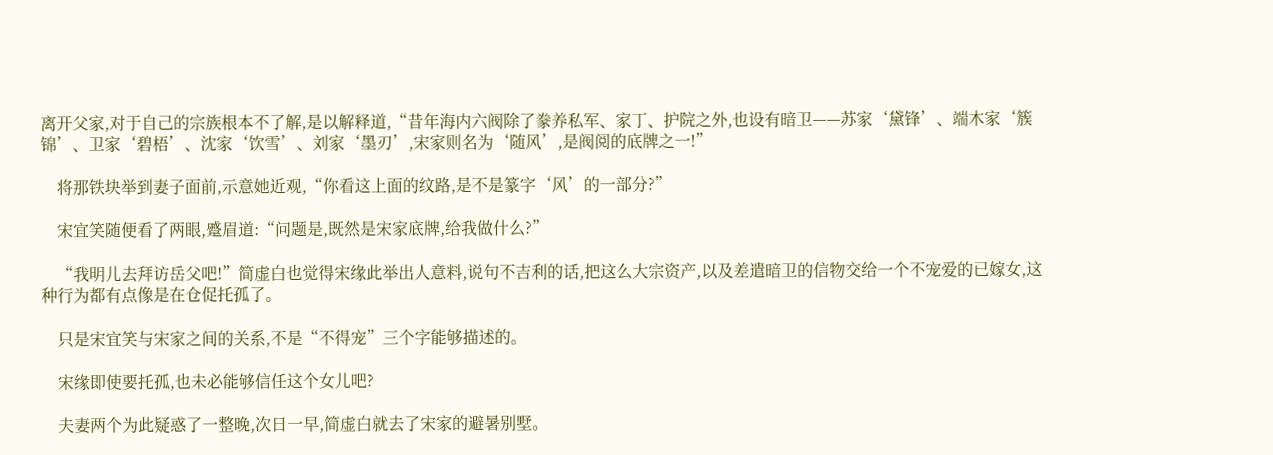离开父家,对于自己的宗族根本不了解,是以解释道,“昔年海内六阀除了豢养私军、家丁、护院之外,也设有暗卫——苏家‘黛锋’、端木家‘簇锦’、卫家‘碧梧’、沈家‘饮雪’、刘家‘墨刃’,宋家则名为‘随风’,是阀阅的底牌之一!”

    将那铁块举到妻子面前,示意她近观,“你看这上面的纹路,是不是篆字‘风’的一部分?”

    宋宜笑随便看了两眼,蹙眉道:“问题是,既然是宋家底牌,给我做什么?”

    “我明儿去拜访岳父吧!”简虚白也觉得宋缘此举出人意料,说句不吉利的话,把这么大宗资产,以及差遣暗卫的信物交给一个不宠爱的已嫁女,这种行为都有点像是在仓促托孤了。

    只是宋宜笑与宋家之间的关系,不是“不得宠”三个字能够描述的。

    宋缘即使要托孤,也未必能够信任这个女儿吧?

    夫妻两个为此疑惑了一整晚,次日一早,简虚白就去了宋家的避暑别墅。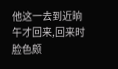他这一去到近晌午才回来,回来时脸色颇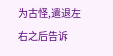为古怪,遣退左右之后告诉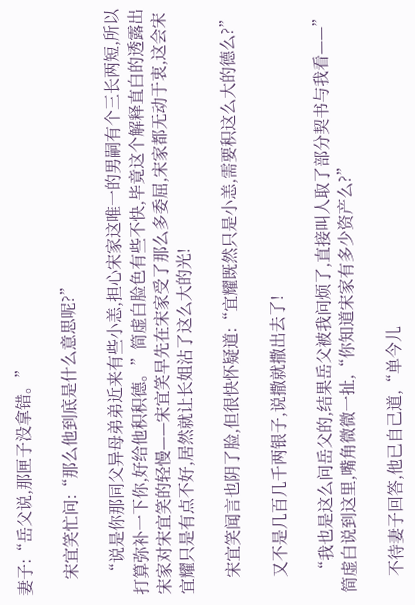妻子:“岳父说,那匣子没拿错。”

    宋宜笑忙问:“那么他到底是什么意思呢?”

    “说是你那同父异母弟弟近来有些小恙,担心宋家这唯一的男嗣有个三长两短,所以打算弥补一下你,好给他积积德。”简虚白脸色有些不快,毕竟这个解释直白的透露出宋家对宋宜笑的轻慢——宋宜笑早先在宋家受了那么多委屈,宋家都无动于衷,这会宋宜耀只是有点不好,居然就让长姐沾了这么大的光!

    宋宜笑闻言也阴了脸,但很快怀疑道:“宜耀既然只是小恙,需要积这么大的德么?”

    又不是几百几千两银子,说撒就撒出去了!

    “我也是这么问岳父的,结果岳父被我问烦了,直接叫人取了部分契书与我看——”简虚白说到这里,嘴角微微一扯,“你知道宋家有多少资产么?”

    不待妻子回答,他已自己道,“单今儿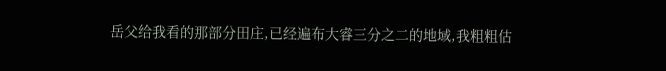岳父给我看的那部分田庄,已经遍布大睿三分之二的地域,我粗粗估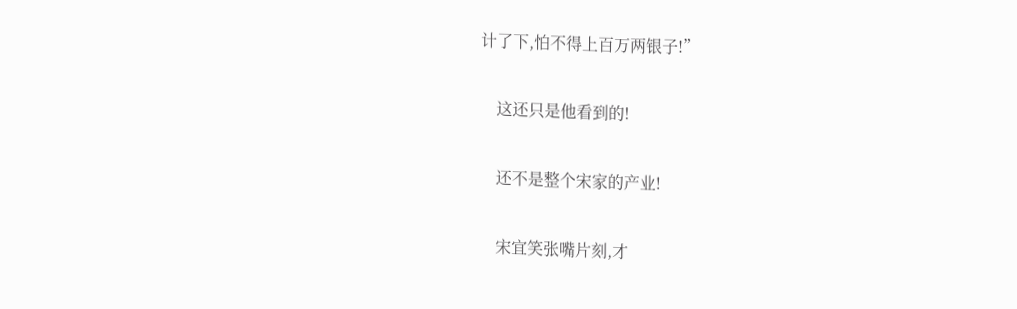计了下,怕不得上百万两银子!”

    这还只是他看到的!

    还不是整个宋家的产业!

    宋宜笑张嘴片刻,才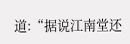道:“据说江南堂还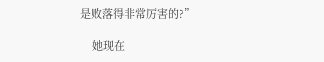是败落得非常厉害的?”

    她现在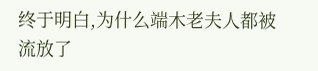终于明白,为什么端木老夫人都被流放了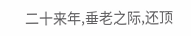二十来年,垂老之际,还顶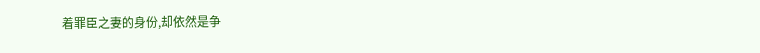着罪臣之妻的身份,却依然是争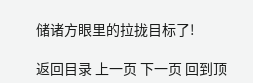储诸方眼里的拉拢目标了!

返回目录 上一页 下一页 回到顶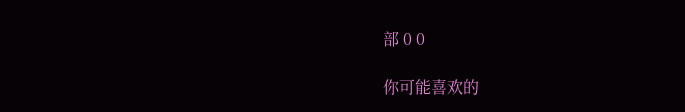部 0 0

你可能喜欢的